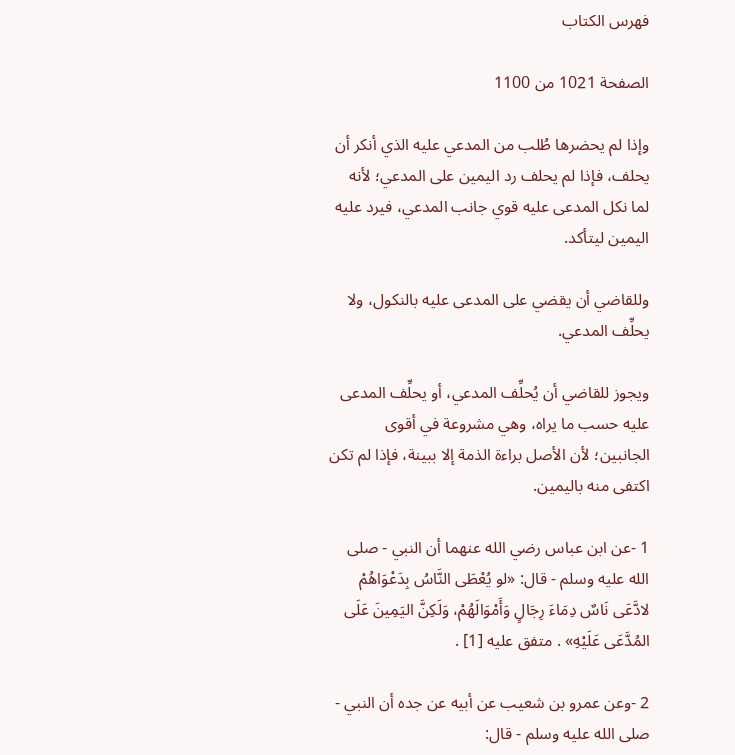فهرس الكتاب

الصفحة 1021 من 1100

وإذا لم يحضرها طُلب من المدعي عليه الذي أنكر أن يحلف، فإذا لم يحلف رد اليمين على المدعي؛ لأنه لما نكل المدعى عليه قوي جانب المدعي، فيرد عليه اليمين ليتأكد.

وللقاضي أن يقضي على المدعى عليه بالنكول، ولا يحلِّف المدعي.

ويجوز للقاضي أن يُحلِّف المدعي، أو يحلِّف المدعى عليه حسب ما يراه، وهي مشروعة في أقوى الجانبين؛ لأن الأصل براءة الذمة إلا ببينة، فإذا لم تكن اكتفى منه باليمين.

1 -عن ابن عباس رضي الله عنهما أن النبي - صلى الله عليه وسلم - قال: «لو يُعْطَى النَّاسُ بِدَعْوَاهُمْ لادَّعَى نَاسٌ دِمَاءَ رِجَالٍ وَأَمْوَالَهُمْ، وَلَكِنَّ اليَمِينَ عَلَى المُدَّعَى عَلَيْهِ» . متفق عليه [1] .

2 -وعن عمرو بن شعيب عن أبيه عن جده أن النبي - صلى الله عليه وسلم - قال: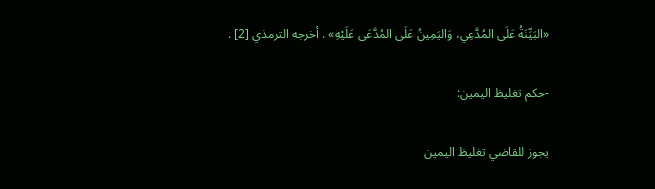«البَيِّنَةُ عَلَى المُدَّعِي، وَاليَمِينُ عَلَى المُدَّعَى عَلَيْهِ» . أخرجه الترمذي [2] .

-حكم تغليظ اليمين:

يجوز للقاضي تغليظ اليمين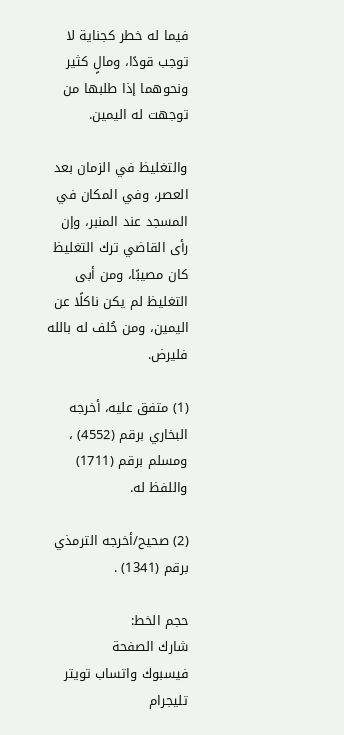فيما له خطر كجناية لا توجب قودًا، ومالٍ كثير ونحوهما إذا طلبها من توجهت له اليمين.

والتغليظ في الزمان بعد العصر، وفي المكان في المسجد عند المنبر، وإن رأى القاضي ترك التغليظ كان مصيبًا، ومن أبى التغليظ لم يكن ناكلًا عن اليمين، ومن حُلف له بالله فليرض.

(1) متفق عليه، أخرجه البخاري برقم (4552) ، ومسلم برقم (1711) واللفظ له.

(2) صحيح/أخرجه الترمذي برقم (1341) .

حجم الخط:
شارك الصفحة
فيسبوك واتساب تويتر تليجرام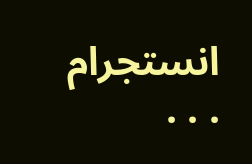انستجرام
. . .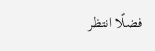فضلًا انتظر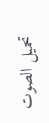تحميل الصوت